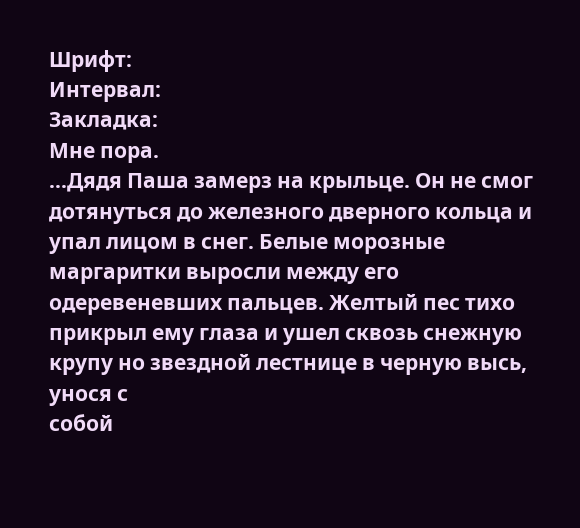Шрифт:
Интервал:
Закладка:
Мне пора.
...Дядя Паша замерз на крыльце. Он не смог дотянуться до железного дверного кольца и упал лицом в снег. Белые морозные маргаритки выросли между его одеревеневших пальцев. Желтый пес тихо прикрыл ему глаза и ушел сквозь снежную крупу но звездной лестнице в черную высь, унося с
собой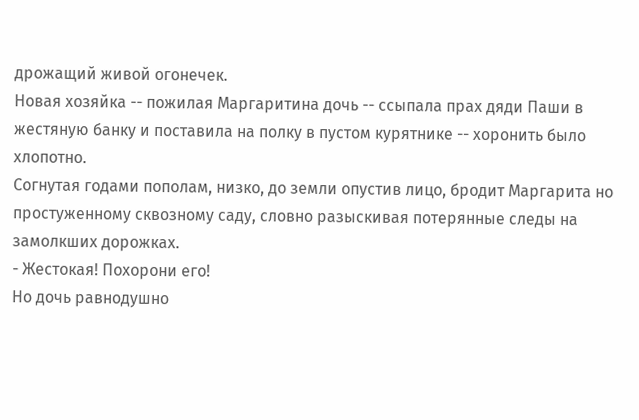дрожащий живой огонечек.
Новая хозяйка -- пожилая Маргаритина дочь -- ссыпала прах дяди Паши в жестяную банку и поставила на полку в пустом курятнике -- хоронить было хлопотно.
Согнутая годами пополам, низко, до земли опустив лицо, бродит Маргарита но простуженному сквозному саду, словно разыскивая потерянные следы на замолкших дорожках.
- Жестокая! Похорони его!
Но дочь равнодушно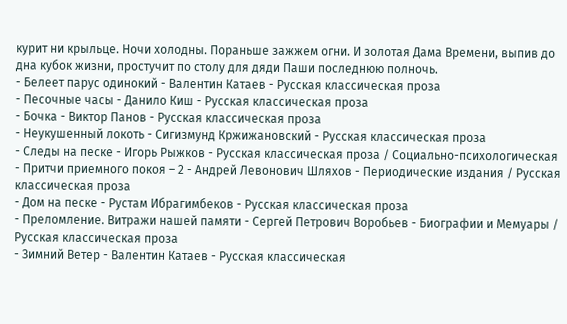курит ни крыльце. Ночи холодны. Пораньше зажжем огни. И золотая Дама Времени, выпив до дна кубок жизни, простучит по столу для дяди Паши последнюю полночь.
- Белеет парус одинокий - Валентин Катаев - Русская классическая проза
- Песочные часы - Данило Киш - Русская классическая проза
- Бочка - Виктор Панов - Русская классическая проза
- Неукушенный локоть - Сигизмунд Кржижановский - Русская классическая проза
- Следы на песке - Игорь Рыжков - Русская классическая проза / Социально-психологическая
- Притчи приемного покоя – 2 - Андрей Левонович Шляхов - Периодические издания / Русская классическая проза
- Дом на песке - Рустам Ибрагимбеков - Русская классическая проза
- Преломление. Витражи нашей памяти - Сергей Петрович Воробьев - Биографии и Мемуары / Русская классическая проза
- Зимний Ветер - Валентин Катаев - Русская классическая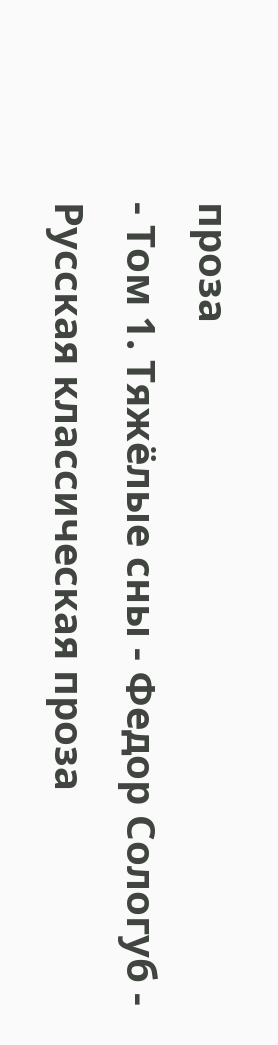проза
- Том 1. Тяжёлые сны - Федор Сологуб - Русская классическая проза